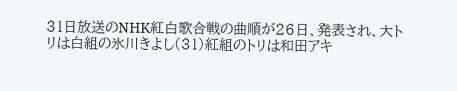31日放送のNHK紅白歌合戦の曲順が26日、発表され、大トリは白組の氷川きよし(31)紅組のトリは和田アキ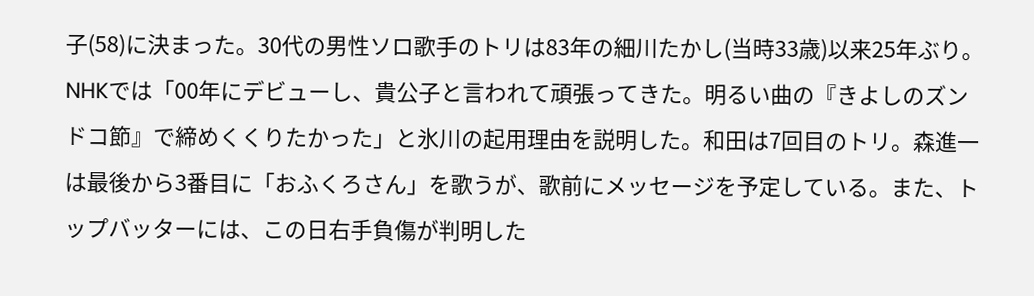子(58)に決まった。30代の男性ソロ歌手のトリは83年の細川たかし(当時33歳)以来25年ぶり。NHKでは「00年にデビューし、貴公子と言われて頑張ってきた。明るい曲の『きよしのズンドコ節』で締めくくりたかった」と氷川の起用理由を説明した。和田は7回目のトリ。森進一は最後から3番目に「おふくろさん」を歌うが、歌前にメッセージを予定している。また、トップバッターには、この日右手負傷が判明した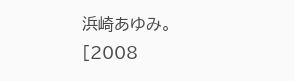浜崎あゆみ。
[2008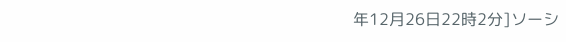年12月26日22時2分]ソーシ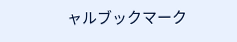ャルブックマーク